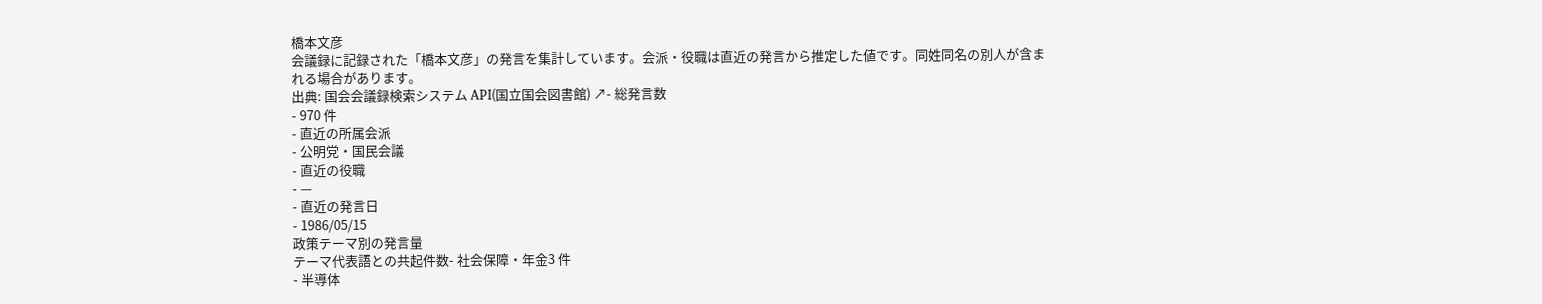橋本文彦
会議録に記録された「橋本文彦」の発言を集計しています。会派・役職は直近の発言から推定した値です。同姓同名の別人が含まれる場合があります。
出典: 国会会議録検索システム API(国立国会図書館) ↗- 総発言数
- 970 件
- 直近の所属会派
- 公明党・国民会議
- 直近の役職
- —
- 直近の発言日
- 1986/05/15
政策テーマ別の発言量
テーマ代表語との共起件数- 社会保障・年金3 件
- 半導体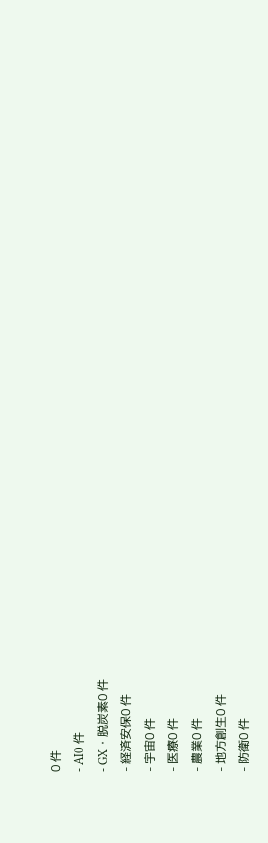0 件
- AI0 件
- GX・脱炭素0 件
- 経済安保0 件
- 宇宙0 件
- 医療0 件
- 農業0 件
- 地方創生0 件
- 防衛0 件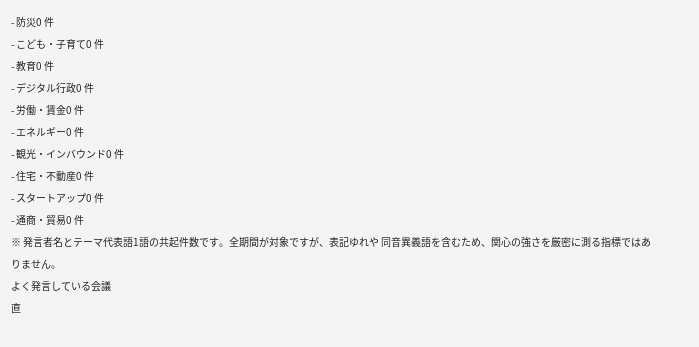- 防災0 件
- こども・子育て0 件
- 教育0 件
- デジタル行政0 件
- 労働・賃金0 件
- エネルギー0 件
- 観光・インバウンド0 件
- 住宅・不動産0 件
- スタートアップ0 件
- 通商・貿易0 件
※ 発言者名とテーマ代表語1語の共起件数です。全期間が対象ですが、表記ゆれや 同音異義語を含むため、関心の強さを厳密に測る指標ではありません。
よく発言している会議
直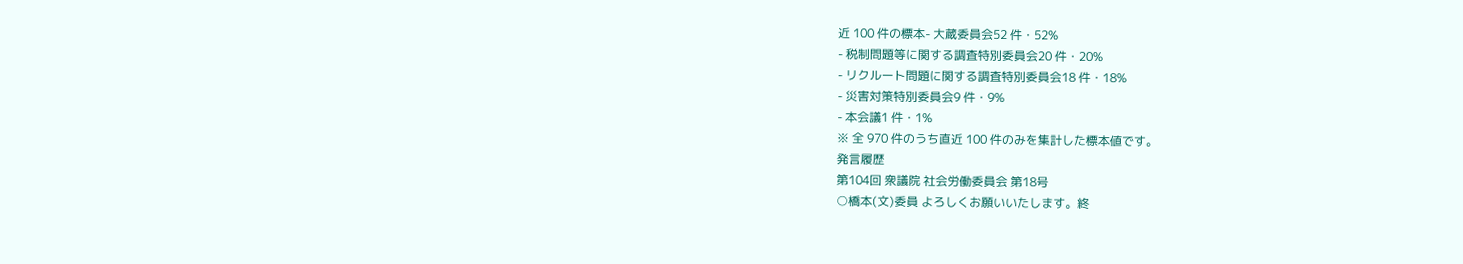近 100 件の標本- 大蔵委員会52 件・52%
- 税制問題等に関する調査特別委員会20 件・20%
- リクルート問題に関する調査特別委員会18 件・18%
- 災害対策特別委員会9 件・9%
- 本会議1 件・1%
※ 全 970 件のうち直近 100 件のみを集計した標本値です。
発言履歴
第104回 衆議院 社会労働委員会 第18号
○橋本(文)委員 よろしくお願いいたします。終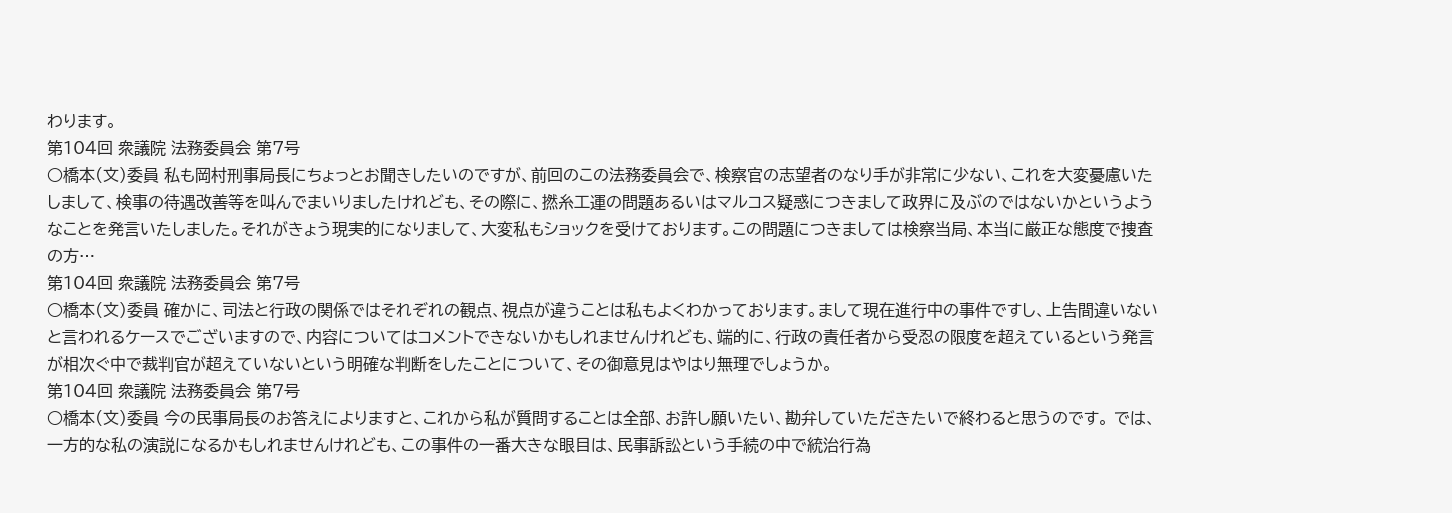わります。
第104回 衆議院 法務委員会 第7号
○橋本(文)委員 私も岡村刑事局長にちょっとお聞きしたいのですが、前回のこの法務委員会で、検察官の志望者のなり手が非常に少ない、これを大変憂慮いたしまして、検事の待遇改善等を叫んでまいりましたけれども、その際に、撚糸工運の問題あるいはマルコス疑惑につきまして政界に及ぶのではないかというようなことを発言いたしました。それがきょう現実的になりまして、大変私もショックを受けております。この問題につきましては検察当局、本当に厳正な態度で捜査の方…
第104回 衆議院 法務委員会 第7号
○橋本(文)委員 確かに、司法と行政の関係ではそれぞれの観点、視点が違うことは私もよくわかっております。まして現在進行中の事件ですし、上告間違いないと言われるケースでございますので、内容についてはコメントできないかもしれませんけれども、端的に、行政の責任者から受忍の限度を超えているという発言が相次ぐ中で裁判官が超えていないという明確な判断をしたことについて、その御意見はやはり無理でしょうか。
第104回 衆議院 法務委員会 第7号
○橋本(文)委員 今の民事局長のお答えによりますと、これから私が質問することは全部、お許し願いたい、勘弁していただきたいで終わると思うのです。 では、一方的な私の演説になるかもしれませんけれども、この事件の一番大きな眼目は、民事訴訟という手続の中で統治行為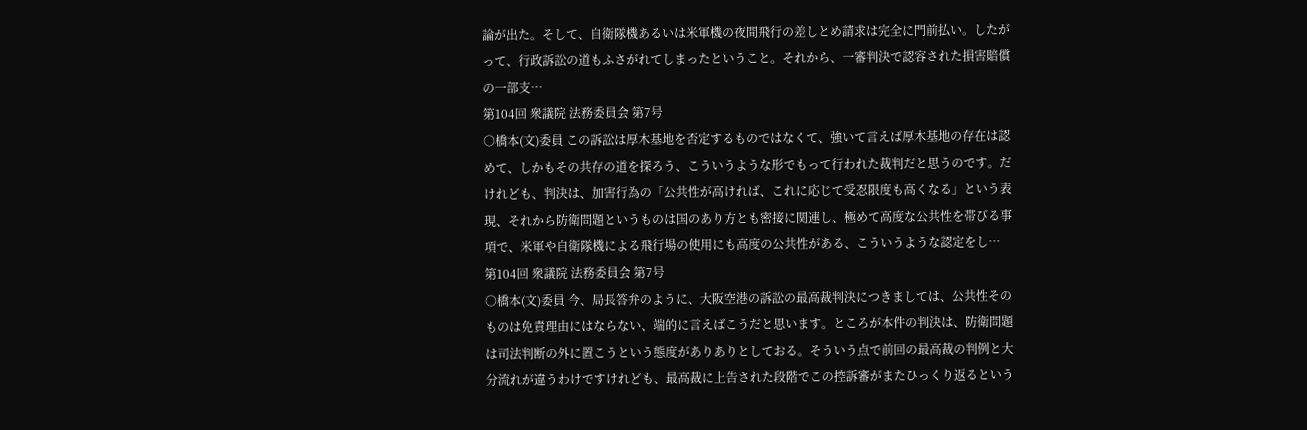論が出た。そして、自衛隊機あるいは米軍機の夜間飛行の差しとめ請求は完全に門前払い。したがって、行政訴訟の道もふさがれてしまったということ。それから、一審判決で認容された損害賠償の一部支…
第104回 衆議院 法務委員会 第7号
○橋本(文)委員 この訴訟は厚木基地を否定するものではなくて、強いて言えば厚木基地の存在は認めて、しかもその共存の道を探ろう、こういうような形でもって行われた裁判だと思うのです。だけれども、判決は、加害行為の「公共性が高ければ、これに応じて受忍限度も高くなる」という表現、それから防衛問題というものは国のあり方とも密接に関連し、極めて高度な公共性を帯びる事項で、米軍や自衛隊機による飛行場の使用にも高度の公共性がある、こういうような認定をし…
第104回 衆議院 法務委員会 第7号
○橋本(文)委員 今、局長答弁のように、大阪空港の訴訟の最高裁判決につきましては、公共性そのものは免責理由にはならない、端的に言えばこうだと思います。ところが本件の判決は、防衛問題は司法判断の外に置こうという態度がありありとしておる。そういう点で前回の最高裁の判例と大分流れが違うわけですけれども、最高裁に上告された段階でこの控訴審がまたひっくり返るという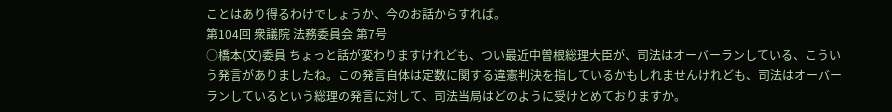ことはあり得るわけでしょうか、今のお話からすれば。
第104回 衆議院 法務委員会 第7号
○橋本(文)委員 ちょっと話が変わりますけれども、つい最近中曽根総理大臣が、司法はオーバーランしている、こういう発言がありましたね。この発言自体は定数に関する違憲判決を指しているかもしれませんけれども、司法はオーバーランしているという総理の発言に対して、司法当局はどのように受けとめておりますか。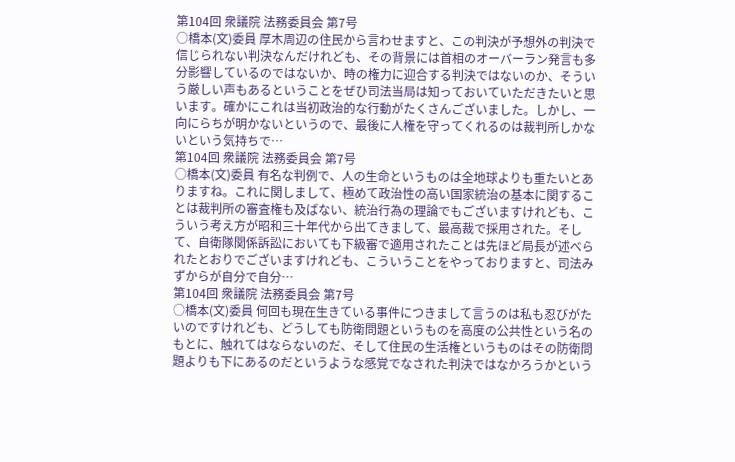第104回 衆議院 法務委員会 第7号
○橋本(文)委員 厚木周辺の住民から言わせますと、この判決が予想外の判決で信じられない判決なんだけれども、その背景には首相のオーバーラン発言も多分影響しているのではないか、時の権力に迎合する判決ではないのか、そういう厳しい声もあるということをぜひ司法当局は知っておいていただきたいと思います。確かにこれは当初政治的な行動がたくさんございました。しかし、一向にらちが明かないというので、最後に人権を守ってくれるのは裁判所しかないという気持ちで…
第104回 衆議院 法務委員会 第7号
○橋本(文)委員 有名な判例で、人の生命というものは全地球よりも重たいとありますね。これに関しまして、極めて政治性の高い国家統治の基本に関することは裁判所の審査権も及ばない、統治行為の理論でもございますけれども、こういう考え方が昭和三十年代から出てきまして、最高裁で採用された。そして、自衛隊関係訴訟においても下級審で適用されたことは先ほど局長が述べられたとおりでございますけれども、こういうことをやっておりますと、司法みずからが自分で自分…
第104回 衆議院 法務委員会 第7号
○橋本(文)委員 何回も現在生きている事件につきまして言うのは私も忍びがたいのですけれども、どうしても防衛問題というものを高度の公共性という名のもとに、触れてはならないのだ、そして住民の生活権というものはその防衛問題よりも下にあるのだというような感覚でなされた判決ではなかろうかという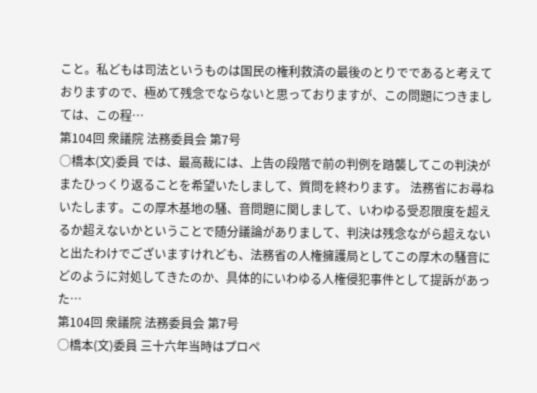こと。私どもは司法というものは国民の権利救済の最後のとりでであると考えておりますので、極めて残念でならないと思っておりますが、この問題につきましては、この程…
第104回 衆議院 法務委員会 第7号
○橋本(文)委員 では、最高裁には、上告の段階で前の判例を踏襲してこの判決がまたひっくり返ることを希望いたしまして、質問を終わります。 法務省にお尋ねいたします。この厚木基地の騒、音問題に関しまして、いわゆる受忍限度を超えるか超えないかということで随分議論がありまして、判決は残念ながら超えないと出たわけでございますけれども、法務省の人権擁護局としてこの厚木の騒音にどのように対処してきたのか、具体的にいわゆる人権侵犯事件として提訴があった…
第104回 衆議院 法務委員会 第7号
○橋本(文)委員 三十六年当時はプロペ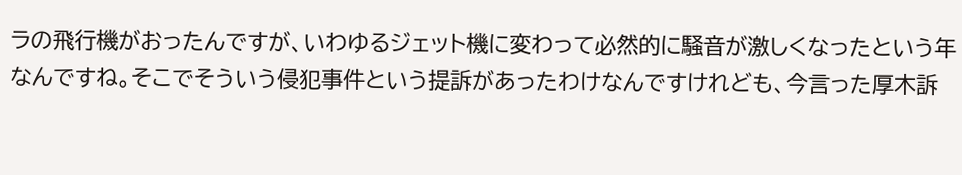ラの飛行機がおったんですが、いわゆるジェット機に変わって必然的に騒音が激しくなったという年なんですね。そこでそういう侵犯事件という提訴があったわけなんですけれども、今言った厚木訴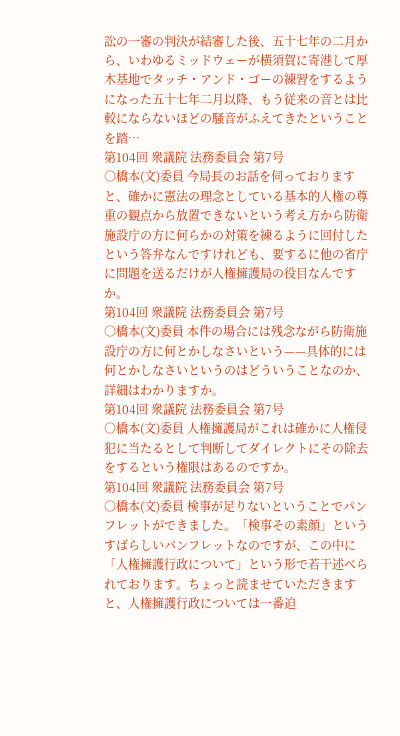訟の一審の判決が結審した後、五十七年の二月から、いわゆるミッドウェーが横須賀に寄港して厚木基地でタッチ・アンド・ゴーの練習をするようになった五十七年二月以降、もう従来の音とは比較にならないほどの騒音がふえてきたということを踏…
第104回 衆議院 法務委員会 第7号
○橋本(文)委員 今局長のお話を伺っておりますと、確かに憲法の理念としている基本的人権の尊重の観点から放置できないという考え方から防衛施設庁の方に何らかの対策を練るように回付したという答弁なんですけれども、要するに他の省庁に問題を送るだけが人権擁護局の役目なんですか。
第104回 衆議院 法務委員会 第7号
○橋本(文)委員 本件の場合には残念ながら防衛施設庁の方に何とかしなさいという——具体的には何とかしなさいというのはどういうことなのか、詳細はわかりますか。
第104回 衆議院 法務委員会 第7号
○橋本(文)委員 人権擁護局がこれは確かに人権侵犯に当たるとして判断してダイレクトにその除去をするという権限はあるのですか。
第104回 衆議院 法務委員会 第7号
○橋本(文)委員 検事が足りないということでパンフレットができました。「検事その素顔」というすばらしいパンフレットなのですが、この中に「人権擁護行政について」という形で若干述べられております。ちょっと読ませていただきますと、人権擁護行政については一番迫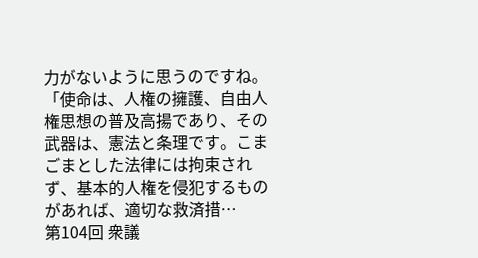力がないように思うのですね。「使命は、人権の擁護、自由人権思想の普及高揚であり、その武器は、憲法と条理です。こまごまとした法律には拘束されず、基本的人権を侵犯するものがあれば、適切な救済措…
第104回 衆議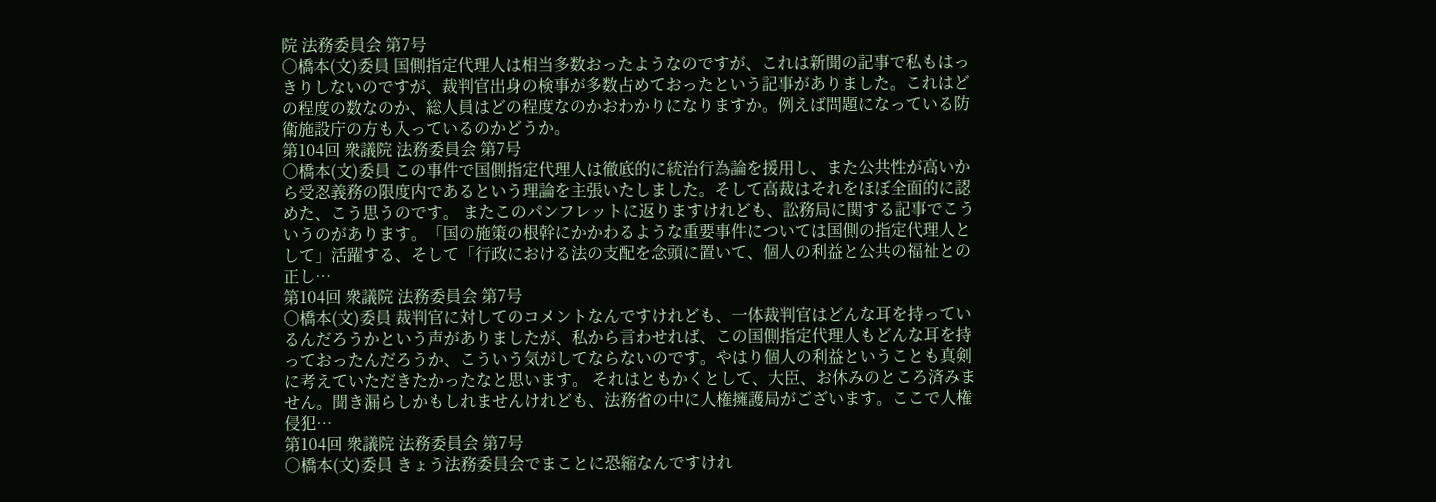院 法務委員会 第7号
○橋本(文)委員 国側指定代理人は相当多数おったようなのですが、これは新聞の記事で私もはっきりしないのですが、裁判官出身の検事が多数占めておったという記事がありました。これはどの程度の数なのか、総人員はどの程度なのかおわかりになりますか。例えば問題になっている防衛施設庁の方も入っているのかどうか。
第104回 衆議院 法務委員会 第7号
○橋本(文)委員 この事件で国側指定代理人は徹底的に統治行為論を援用し、また公共性が高いから受忍義務の限度内であるという理論を主張いたしました。そして高裁はそれをほぼ全面的に認めた、こう思うのです。 またこのパンフレットに返りますけれども、訟務局に関する記事でこういうのがあります。「国の施策の根幹にかかわるような重要事件については国側の指定代理人として」活躍する、そして「行政における法の支配を念頭に置いて、個人の利益と公共の福祉との正し…
第104回 衆議院 法務委員会 第7号
○橋本(文)委員 裁判官に対してのコメントなんですけれども、一体裁判官はどんな耳を持っているんだろうかという声がありましたが、私から言わせれば、この国側指定代理人もどんな耳を持っておったんだろうか、こういう気がしてならないのです。やはり個人の利益ということも真剣に考えていただきたかったなと思います。 それはともかくとして、大臣、お休みのところ済みません。聞き漏らしかもしれませんけれども、法務省の中に人権擁護局がございます。ここで人権侵犯…
第104回 衆議院 法務委員会 第7号
○橋本(文)委員 きょう法務委員会でまことに恐縮なんですけれ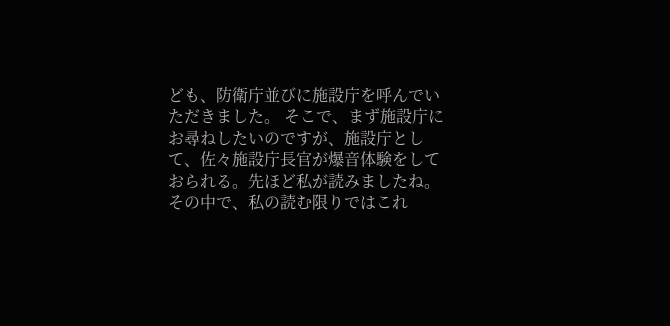ども、防衛庁並びに施設庁を呼んでいただきました。 そこで、まず施設庁にお尋ねしたいのですが、施設庁として、佐々施設庁長官が爆音体験をしておられる。先ほど私が読みましたね。その中で、私の読む限りではこれ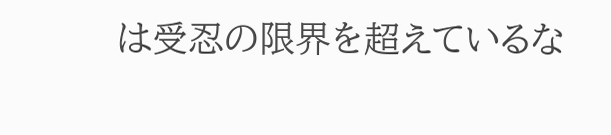は受忍の限界を超えているな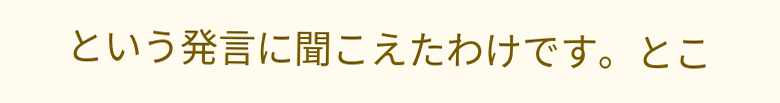という発言に聞こえたわけです。とこ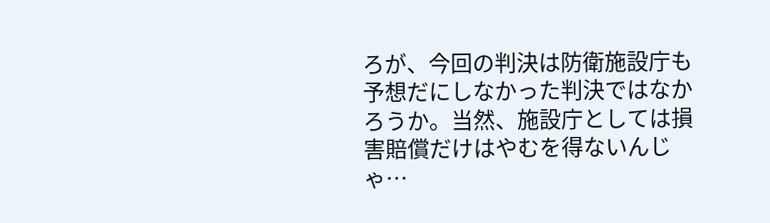ろが、今回の判決は防衛施設庁も予想だにしなかった判決ではなかろうか。当然、施設庁としては損害賠償だけはやむを得ないんじゃ…